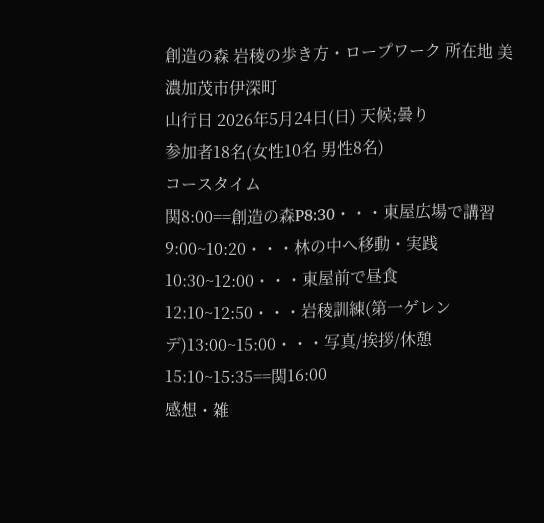創造の森 岩稜の歩き方・ロープワーク 所在地 美濃加茂市伊深町
山行日 2026年5月24日(日) 天候;曇り
参加者18名(女性10名 男性8名)
コースタイム
関8:00==創造の森P8:30・・・東屋広場で講習9:00~10:20・・・林の中へ移動・実践10:30~12:00・・・東屋前で昼食12:10~12:50・・・岩稜訓練(第一ゲレンデ)13:00~15:00・・・写真/挨拶/休憩15:10~15:35==関16:00
感想・雑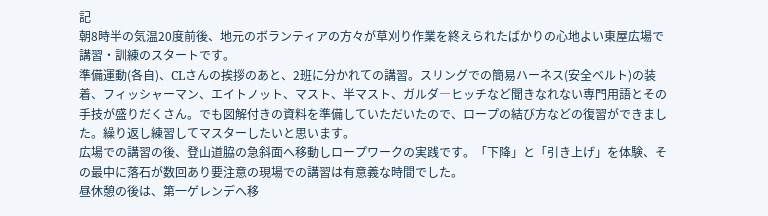記
朝8時半の気温20度前後、地元のボランティアの方々が草刈り作業を終えられたばかりの心地よい東屋広場で講習・訓練のスタートです。
準備運動(各自)、CLさんの挨拶のあと、2班に分かれての講習。スリングでの簡易ハーネス(安全ベルト)の装着、フィッシャーマン、エイトノット、マスト、半マスト、ガルダ―ヒッチなど聞きなれない専門用語とその手技が盛りだくさん。でも図解付きの資料を準備していただいたので、ロープの結び方などの復習ができました。繰り返し練習してマスターしたいと思います。
広場での講習の後、登山道脇の急斜面へ移動しロープワークの実践です。「下降」と「引き上げ」を体験、その最中に落石が数回あり要注意の現場での講習は有意義な時間でした。
昼休憩の後は、第一ゲレンデへ移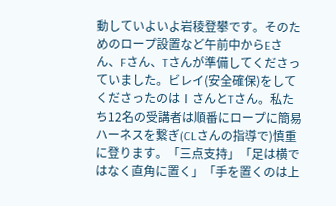動していよいよ岩稜登攀です。そのためのロープ設置など午前中からEさん、Fさん、Tさんが準備してくださっていました。ビレイ(安全確保)をしてくださったのはⅠさんとTさん。私たち12名の受講者は順番にロープに簡易ハーネスを繋ぎ(CLさんの指導で)慎重に登ります。「三点支持」「足は横ではなく直角に置く」「手を置くのは上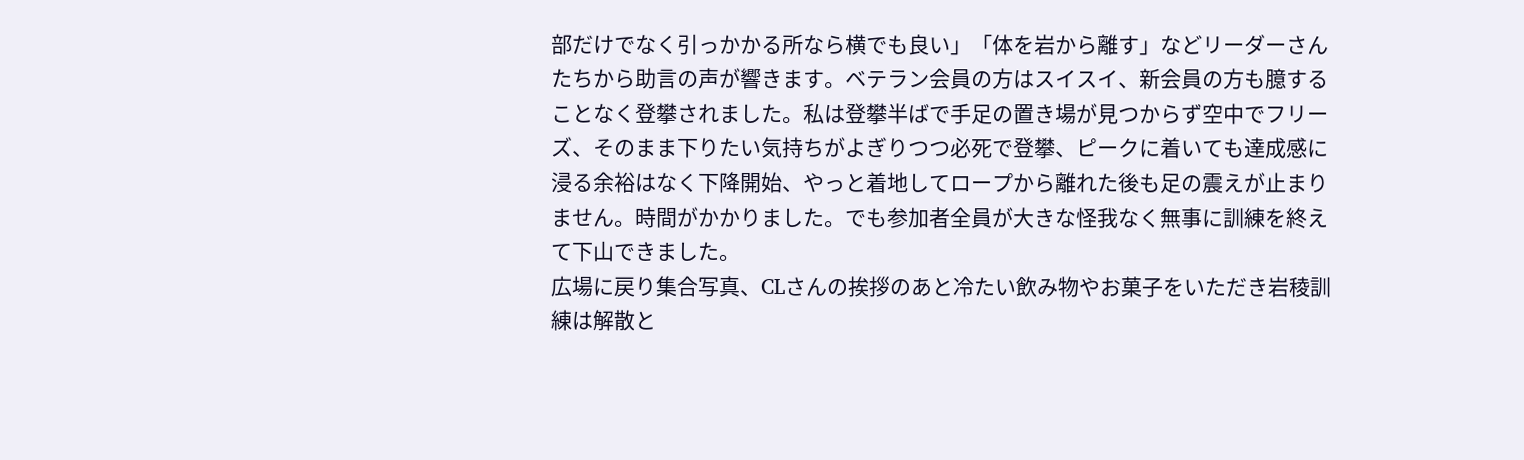部だけでなく引っかかる所なら横でも良い」「体を岩から離す」などリーダーさんたちから助言の声が響きます。ベテラン会員の方はスイスイ、新会員の方も臆することなく登攀されました。私は登攀半ばで手足の置き場が見つからず空中でフリーズ、そのまま下りたい気持ちがよぎりつつ必死で登攀、ピークに着いても達成感に浸る余裕はなく下降開始、やっと着地してロープから離れた後も足の震えが止まりません。時間がかかりました。でも参加者全員が大きな怪我なく無事に訓練を終えて下山できました。
広場に戻り集合写真、CLさんの挨拶のあと冷たい飲み物やお菓子をいただき岩稜訓練は解散と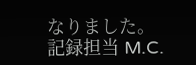なりました。
記録担当 M.C.